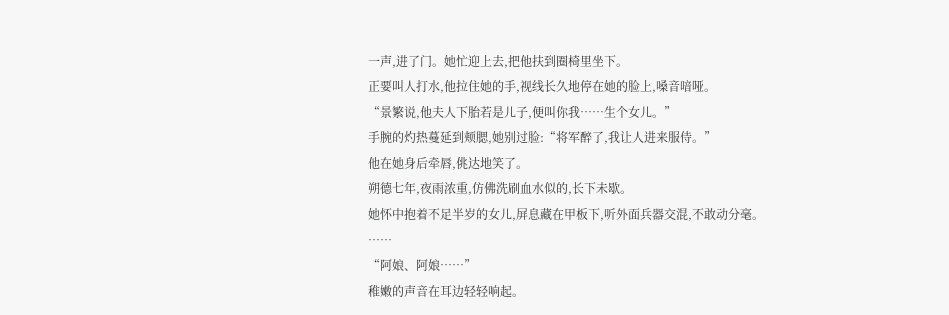一声,进了门。她忙迎上去,把他扶到圈椅里坐下。
正要叫人打水,他拉住她的手,视线长久地停在她的脸上,嗓音喑哑。
“景繁说,他夫人下胎若是儿子,便叫你我……生个女儿。”
手腕的灼热蔓延到颊腮,她别过脸:“将军醉了,我让人进来服侍。”
他在她身后牵唇,佻达地笑了。
朔德七年,夜雨浓重,仿佛洗刷血水似的,长下未歇。
她怀中抱着不足半岁的女儿,屏息藏在甲板下,听外面兵器交混,不敢动分毫。
……
“阿娘、阿娘……”
稚嫩的声音在耳边轻轻响起。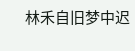林禾自旧梦中迟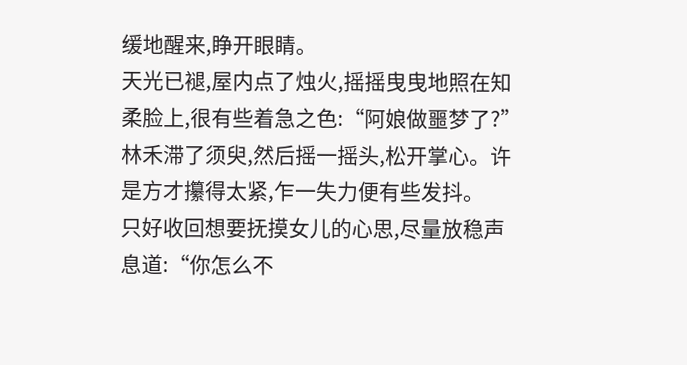缓地醒来,睁开眼睛。
天光已褪,屋内点了烛火,摇摇曳曳地照在知柔脸上,很有些着急之色:“阿娘做噩梦了?”
林禾滞了须臾,然后摇一摇头,松开掌心。许是方才攥得太紧,乍一失力便有些发抖。
只好收回想要抚摸女儿的心思,尽量放稳声息道:“你怎么不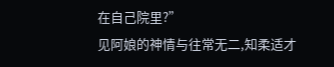在自己院里?”
见阿娘的神情与往常无二,知柔适才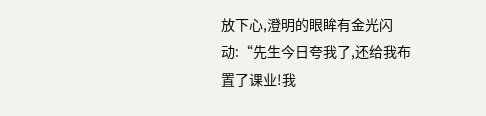放下心,澄明的眼眸有金光闪动:“先生今日夸我了,还给我布置了课业!我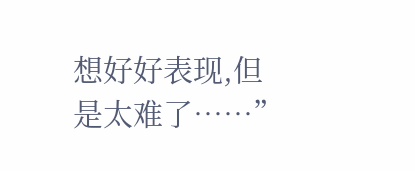想好好表现,但是太难了……”